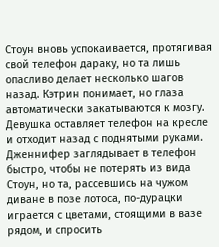Стоун вновь успокаивается, протягивая свой телефон дараку, но та лишь опасливо делает несколько шагов назад. Кэтрин понимает, но глаза автоматически закатываются к мозгу. Девушка оставляет телефон на кресле и отходит назад с поднятыми руками. Дженнифер заглядывает в телефон быстро, чтобы не потерять из вида Стоун, но та, рассевшись на чужом диване в позе лотоса, по-дурацки играется с цветами, стоящими в вазе рядом, и спросить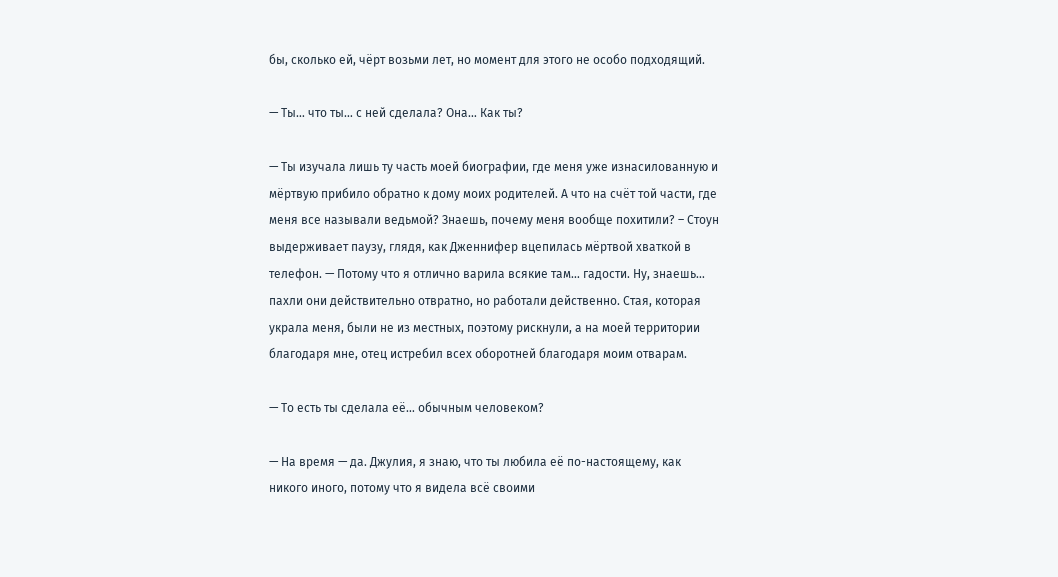бы, сколько ей, чёрт возьми лет, но момент для этого не особо подходящий.

— Ты… что ты… с ней сделала? Она… Как ты?

— Ты изучала лишь ту часть моей биографии, где меня уже изнасилованную и мёртвую прибило обратно к дому моих родителей. А что на счёт той части, где меня все называли ведьмой? Знаешь, почему меня вообще похитили? – Стоун выдерживает паузу, глядя, как Дженнифер вцепилась мёртвой хваткой в телефон. — Потому что я отлично варила всякие там… гадости. Ну, знаешь… пахли они действительно отвратно, но работали действенно. Стая, которая украла меня, были не из местных, поэтому рискнули, а на моей территории благодаря мне, отец истребил всех оборотней благодаря моим отварам.

— То есть ты сделала её… обычным человеком?

— На время — да. Джулия, я знаю, что ты любила её по-настоящему, как никого иного, потому что я видела всё своими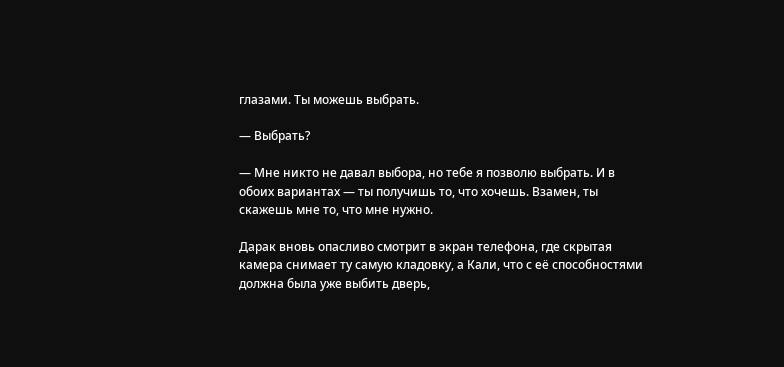глазами. Ты можешь выбрать.

— Выбрать?

— Мне никто не давал выбора, но тебе я позволю выбрать. И в обоих вариантах — ты получишь то, что хочешь. Взамен, ты скажешь мне то, что мне нужно.

Дарак вновь опасливо смотрит в экран телефона, где скрытая камера снимает ту самую кладовку, а Кали, что с её способностями должна была уже выбить дверь,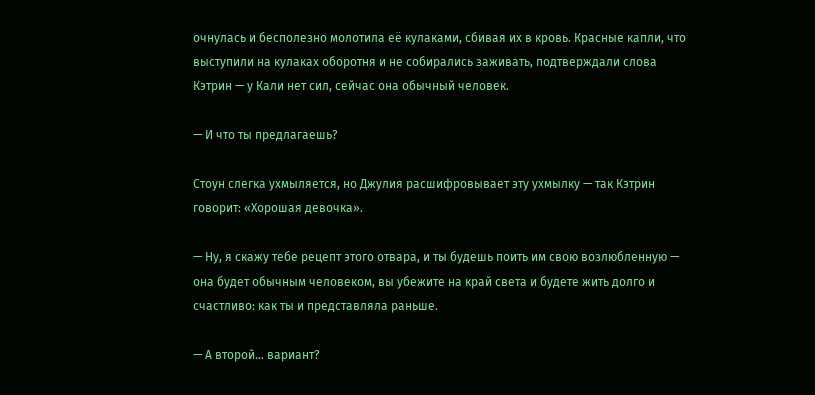очнулась и бесполезно молотила её кулаками, сбивая их в кровь. Красные капли, что выступили на кулаках оборотня и не собирались заживать, подтверждали слова Кэтрин — у Кали нет сил, сейчас она обычный человек.

— И что ты предлагаешь?

Стоун слегка ухмыляется, но Джулия расшифровывает эту ухмылку — так Кэтрин говорит: «Хорошая девочка».

— Ну, я скажу тебе рецепт этого отвара, и ты будешь поить им свою возлюбленную — она будет обычным человеком, вы убежите на край света и будете жить долго и счастливо: как ты и представляла раньше.

— А второй… вариант?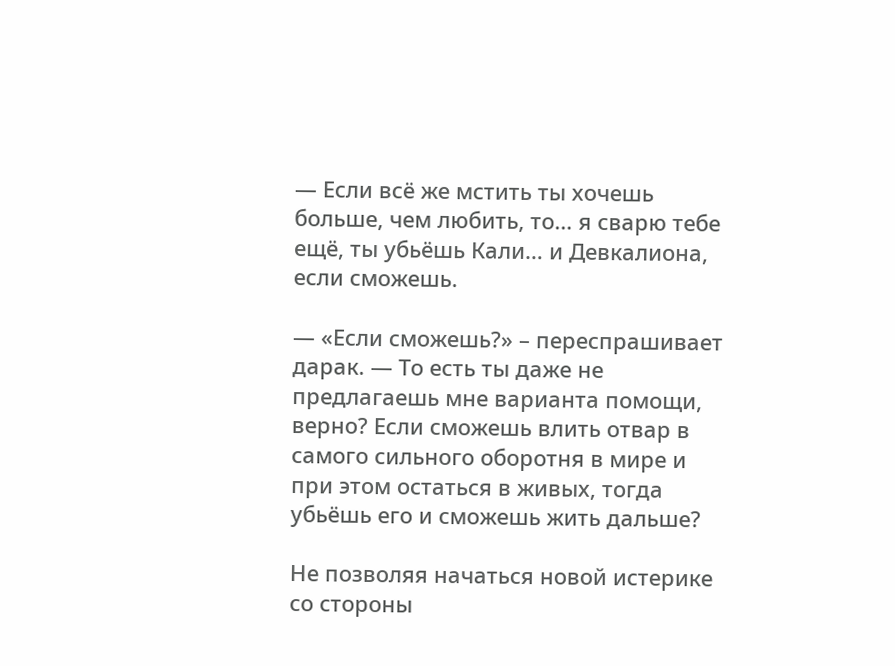— Если всё же мстить ты хочешь больше, чем любить, то… я сварю тебе ещё, ты убьёшь Кали… и Девкалиона, если сможешь.

— «Если сможешь?» – переспрашивает дарак. — То есть ты даже не предлагаешь мне варианта помощи, верно? Если сможешь влить отвар в самого сильного оборотня в мире и при этом остаться в живых, тогда убьёшь его и сможешь жить дальше?

Не позволяя начаться новой истерике со стороны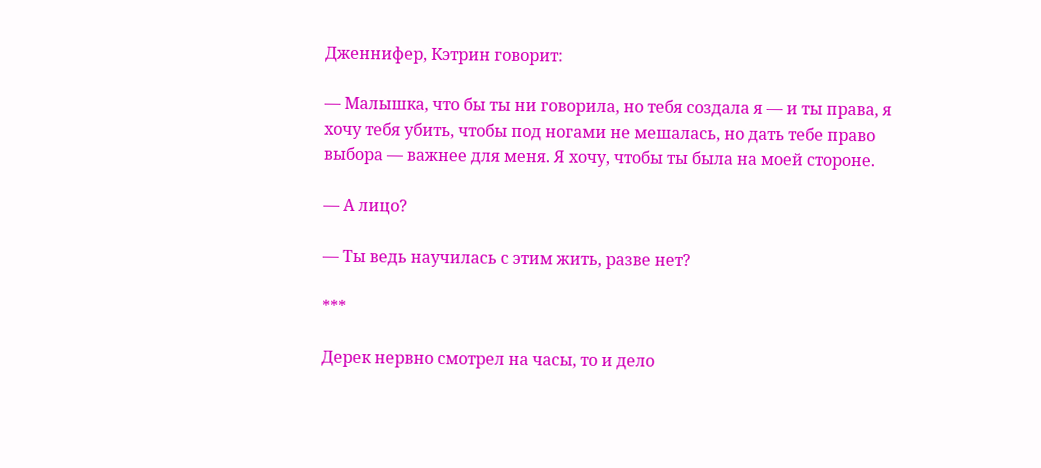Дженнифер, Кэтрин говорит:

— Малышка, что бы ты ни говорила, но тебя создала я — и ты права, я хочу тебя убить, чтобы под ногами не мешалась, но дать тебе право выбора — важнее для меня. Я хочу, чтобы ты была на моей стороне.

— А лицо?

— Ты ведь научилась с этим жить, разве нет?

***

Дерек нервно смотрел на часы, то и дело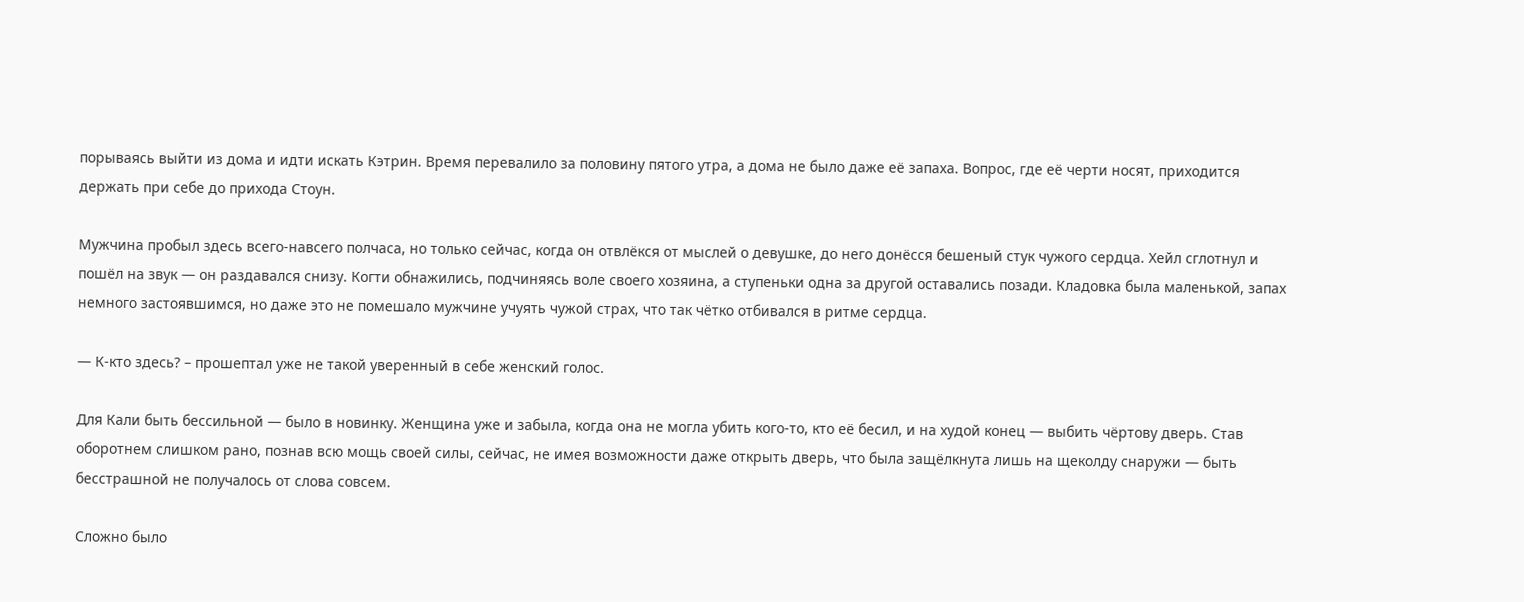порываясь выйти из дома и идти искать Кэтрин. Время перевалило за половину пятого утра, а дома не было даже её запаха. Вопрос, где её черти носят, приходится держать при себе до прихода Стоун.

Мужчина пробыл здесь всего-навсего полчаса, но только сейчас, когда он отвлёкся от мыслей о девушке, до него донёсся бешеный стук чужого сердца. Хейл сглотнул и пошёл на звук — он раздавался снизу. Когти обнажились, подчиняясь воле своего хозяина, а ступеньки одна за другой оставались позади. Кладовка была маленькой, запах немного застоявшимся, но даже это не помешало мужчине учуять чужой страх, что так чётко отбивался в ритме сердца.

— К-кто здесь? – прошептал уже не такой уверенный в себе женский голос.

Для Кали быть бессильной — было в новинку. Женщина уже и забыла, когда она не могла убить кого-то, кто её бесил, и на худой конец — выбить чёртову дверь. Став оборотнем слишком рано, познав всю мощь своей силы, сейчас, не имея возможности даже открыть дверь, что была защёлкнута лишь на щеколду снаружи — быть бесстрашной не получалось от слова совсем.

Сложно было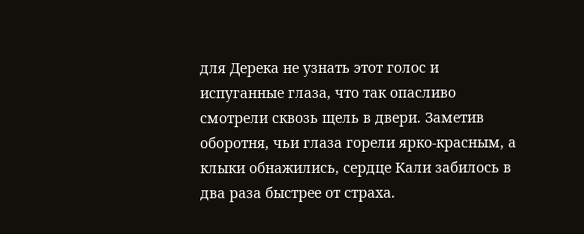для Дерека не узнать этот голос и испуганные глаза, что так опасливо смотрели сквозь щель в двери. Заметив оборотня, чьи глаза горели ярко-красным, а клыки обнажились, сердце Кали забилось в два раза быстрее от страха.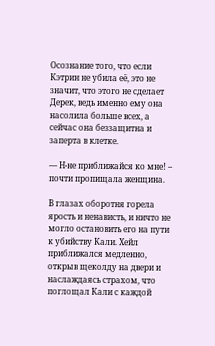Осознание того, что если Кэтрин не убила её, это не значит, что этого не сделает Дерек, ведь именно ему она насолила больше всех, а сейчас она беззащитна и заперта в клетке.

— Н-не приближайся ко мне! – почти пропищала женщина.

В глазах оборотня горела ярость и ненависть, и ничто не могло остановить его на пути к убийству Кали. Хейл приближался медленно, открыв щеколду на двери и наслаждаясь страхом, что поглощал Кали с каждой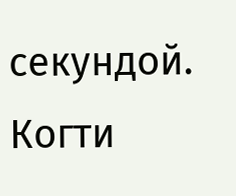секундой. Когти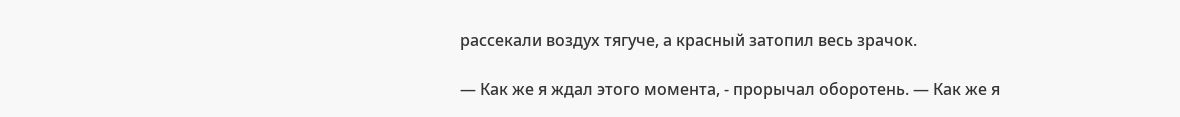рассекали воздух тягуче, а красный затопил весь зрачок.

— Как же я ждал этого момента, - прорычал оборотень. — Как же я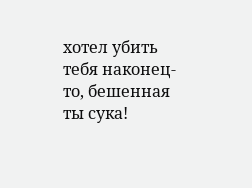хотел убить тебя наконец-то, бешенная ты сука!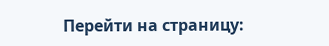Перейти на страницу: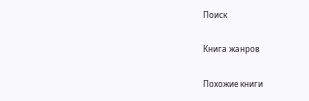Поиск

Книга жанров

Похожие книги